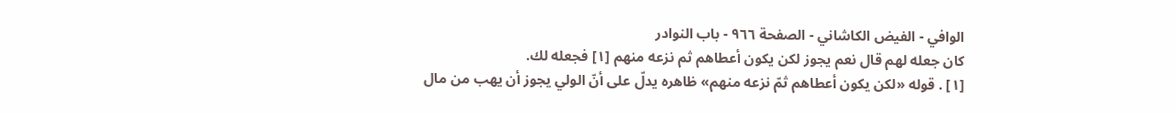الوافي - الفيض الكاشاني - الصفحة ٩٦٦ - باب النوادر
كان جعله لهم قال نعم يجوز لكن يكون أعطاهم ثم نزعه منهم [١] فجعله لك.
[١] . قوله «لكن يكون أعطاهم ثمّ نزعه منهم» ظاهره يدلّ على أنّ الولي يجوز أن يهب من مال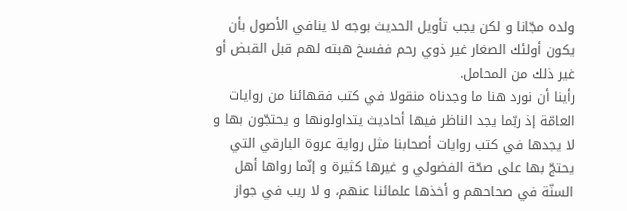ولده مجّانا و لكن يجب تأويل الحديث بوجه لا ينافي الأصول بأن يكون أولئك الصغار غير ذوي رحم ففسخ هبته لهم قبل القبض أو غير ذلك من المحامل.
رأينا أن نورد هنا ما وجدناه منقولا في كتب فقهائنا من روايات العامّة إذ ربّما يجد الناظر فيها أحاديث يتداولونها و يحتجّون بها و لا يجدها في كتب روايات أصحابنا مثل رواية عروة البارقي التي يحتجّ بها على صحّة الفضولي و غيرها كثيرة و إنّما رواها أهل السنّة في صحاحهم و أخذها علمائنا عنهم، و لا ريب في جواز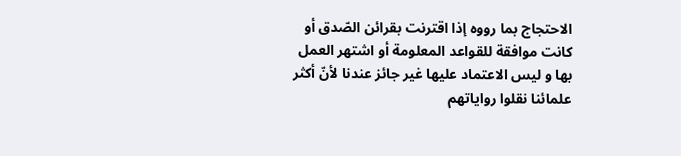الاحتجاج بما رووه إذا اقترنت بقرائن الصّدق أو كانت موافقة للقواعد المعلومة أو اشتهر العمل بها و ليس الاعتماد عليها غير جائز عندنا لأنّ أكثر علمائنا نقلوا رواياتهم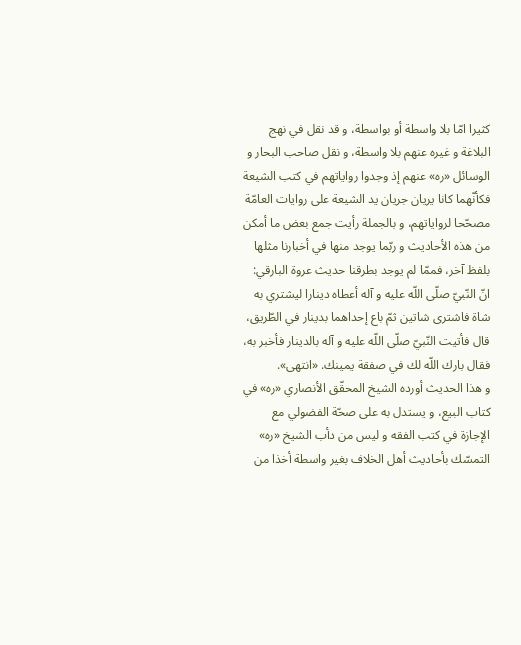كثيرا امّا بلا واسطة أو بواسطة، و قد نقل في نهج البلاغة و غيره عنهم بلا واسطة، و نقل صاحب البحار و الوسائل «ره» عنهم إذ وجدوا رواياتهم في كتب الشيعة فكأنّهما كانا يريان جريان يد الشيعة على روايات العامّة مصحّحا لرواياتهم، و بالجملة رأيت جمع بعض ما أمكن من هذه الأحاديث و ربّما يوجد منها في أخبارنا مثلها بلفظ آخر، فممّا لم يوجد بطرقنا حديث عروة البارقي: انّ النّبيّ صلّى اللّه عليه و آله أعطاه دينارا ليشتري به شاة فاشترى شاتين ثمّ باع إحداهما بدينار في الطّريق، قال فأتيت النّبيّ صلّى اللّه عليه و آله بالدينار فأخبر به، فقال بارك اللّه لك في صفقة يمينك. «انتهى».
و هذا الحديث أورده الشيخ المحقّق الأنصاري «ره» في كتاب البيع، و يستدل به على صحّة الفضولي مع الإجازة في كتب الفقه و ليس من دأب الشيخ «ره» التمسّك بأحاديث أهل الخلاف بغير واسطة أخذا من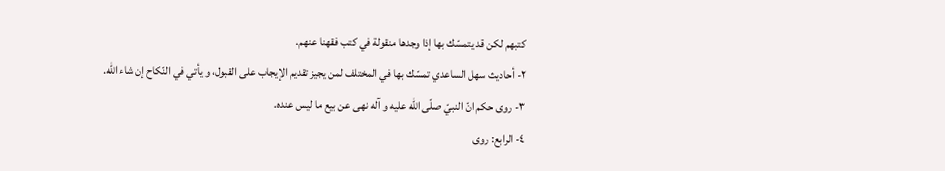كتبهم لكن قد يتمسّك بها إذا وجدها منقولة في كتب فقهنا عنهم.
٢- أحاديث سهل الساعدي تمسّك بها في المختلف لمن يجيز تقديم الإيجاب على القبول، و يأتي في النّكاح إن شاء اللّه.
٣- روى حكم انّ النبيّ صلّى اللّه عليه و آله نهى عن بيع ما ليس عنده.
٤- الرابع: روى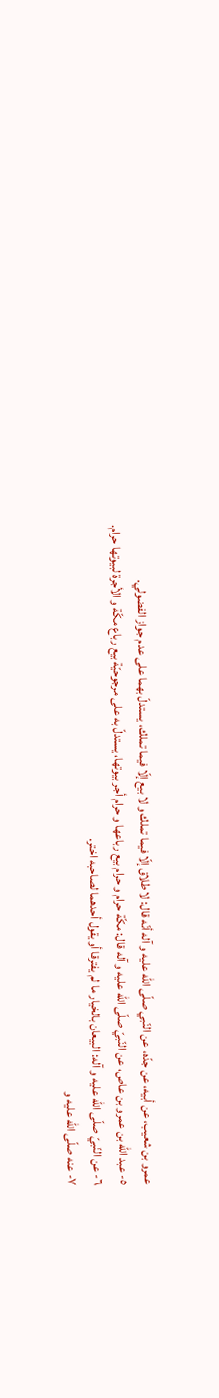عمرو بن شعيب، عن أبيه، عن جدّه، عن النّبي صلّى اللّه عليه و آله أنّه قال: لا طلاق إلّا فيما تملك و لا بيع إلّا فيما تملك، يستدلّ بهما على عدم جواز الفضولي.
٥- عبد اللّه بن عمرو بن عاص، عن النّبيّ صلّى اللّه عليه و آله قال: مكّة حرام و حرام بيع رباعها و حرام أجر بيوتها، يستدلّ به على مرجوحيّة بيع رباع مكّة و الأجرة لبيوتها حرام.
٦- عن النّبيّ صلّى اللّه عليه و آله: البيعان بالخيار ما لم يفترقا أو يقول أحدهما لصاحبه اختر.
٧- عنه صلّى اللّه عليه و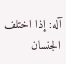آله: إذا اختلف الجنسان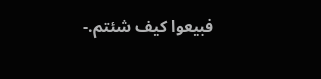فبيعوا كيف شئتم.-